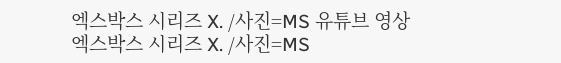엑스박스 시리즈 X. /사진=MS 유튜브 영상
엑스박스 시리즈 X. /사진=MS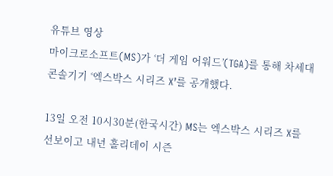유튜브 영상
마이크로소프트(MS)가 ‘더 게임 어워드’(TGA)를 통해 차세대 콘솔기기 ‘엑스박스 시리즈 X’를 공개했다.

13일 오전 10시30분(한국시간) MS는 엑스박스 시리즈 X를 선보이고 내년 홀리데이 시즌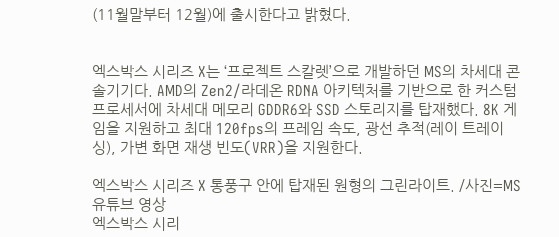(11월말부터 12월)에 출시한다고 밝혔다.


엑스박스 시리즈 X는 ‘프로젝트 스칼렛’으로 개발하던 MS의 차세대 콘솔기기다. AMD의 Zen2/라데온 RDNA 아키텍처를 기반으로 한 커스텀 프로세서에 차세대 메모리 GDDR6와 SSD 스토리지를 탑재했다. 8K 게임을 지원하고 최대 120fps의 프레임 속도, 광선 추적(레이 트레이싱), 가변 화면 재생 빈도(VRR)을 지원한다.

엑스박스 시리즈 X 통풍구 안에 탑재된 원형의 그린라이트. /사진=MS 유튜브 영상
엑스박스 시리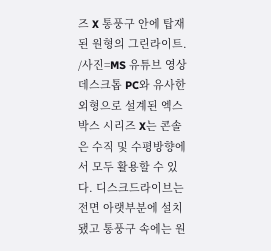즈 X 통풍구 안에 탑재된 원형의 그린라이트. /사진=MS 유튜브 영상
데스크톱 PC와 유사한 외형으로 설계된 엑스박스 시리즈 X는 콘솔은 수직 및 수평방향에서 모두 활용할 수 있다. 디스크드라이브는 전면 아랫부분에 설치됐고 통풍구 속에는 원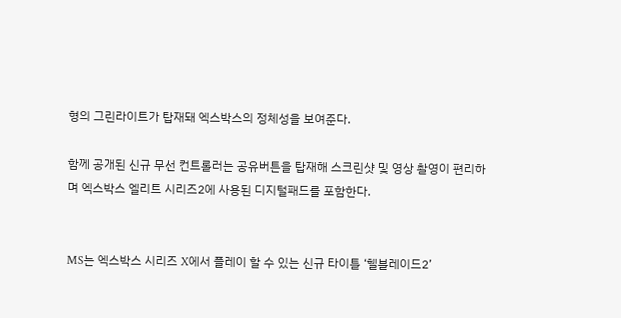형의 그린라이트가 탑재돼 엑스박스의 정체성을 보여준다.

함께 공개된 신규 무선 컨트롤러는 공유버튼을 탑재해 스크린샷 및 영상 촬영이 편리하며 엑스박스 엘리트 시리즈2에 사용된 디지털패드를 포함한다.


MS는 엑스박스 시리즈 X에서 플레이 할 수 있는 신규 타이틀 ‘헬블레이드2’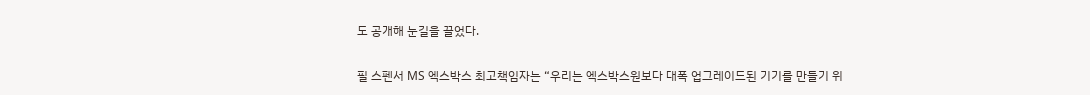도 공개해 눈길을 끌었다.

필 스펜서 MS 엑스박스 최고책임자는 “우리는 엑스박스원보다 대폭 업그레이드된 기기를 만들기 위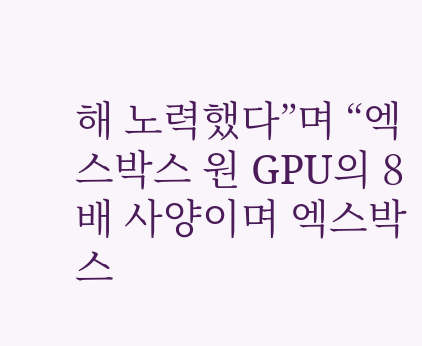해 노력했다”며 “엑스박스 원 GPU의 8배 사양이며 엑스박스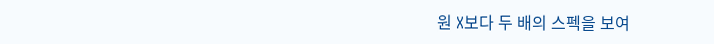원 X보다 두 배의 스펙을 보여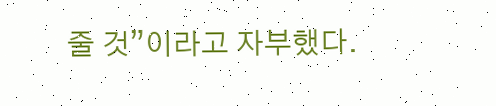줄 것”이라고 자부했다.